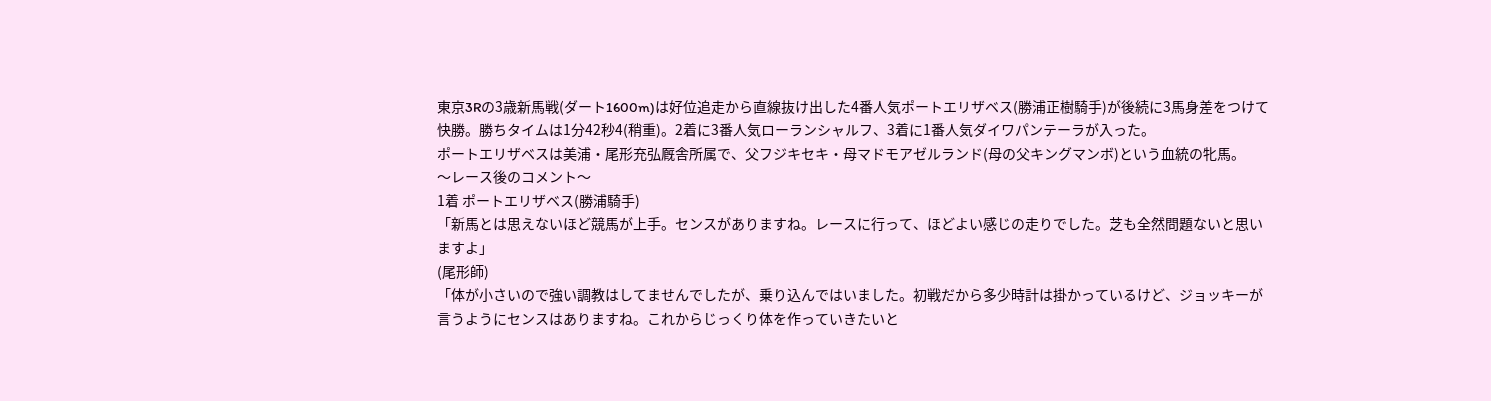東京3Rの3歳新馬戦(ダート1600m)は好位追走から直線抜け出した4番人気ポートエリザベス(勝浦正樹騎手)が後続に3馬身差をつけて快勝。勝ちタイムは1分42秒4(稍重)。2着に3番人気ローランシャルフ、3着に1番人気ダイワパンテーラが入った。
ポートエリザベスは美浦・尾形充弘厩舎所属で、父フジキセキ・母マドモアゼルランド(母の父キングマンボ)という血統の牝馬。
〜レース後のコメント〜
1着 ポートエリザベス(勝浦騎手)
「新馬とは思えないほど競馬が上手。センスがありますね。レースに行って、ほどよい感じの走りでした。芝も全然問題ないと思いますよ」
(尾形師)
「体が小さいので強い調教はしてませんでしたが、乗り込んではいました。初戦だから多少時計は掛かっているけど、ジョッキーが言うようにセンスはありますね。これからじっくり体を作っていきたいと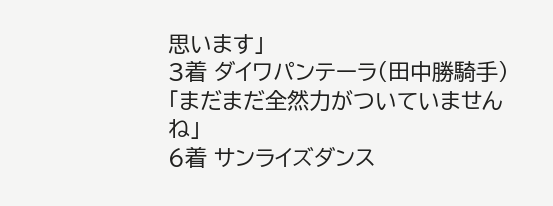思います」
3着 ダイワパンテーラ(田中勝騎手)
「まだまだ全然力がついていませんね」
6着 サンライズダンス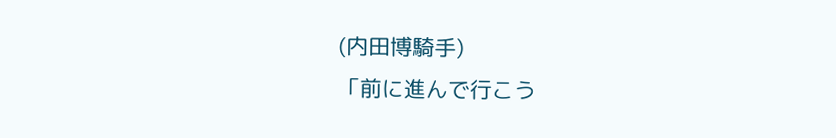(内田博騎手)
「前に進んで行こう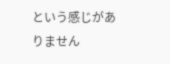という感じがありません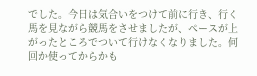でした。今日は気合いをつけて前に行き、行く馬を見ながら競馬をさせましたが、ペースが上がったところでついて行けなくなりました。何回か使ってからかも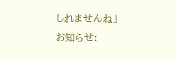しれませんね」
お知らせ: